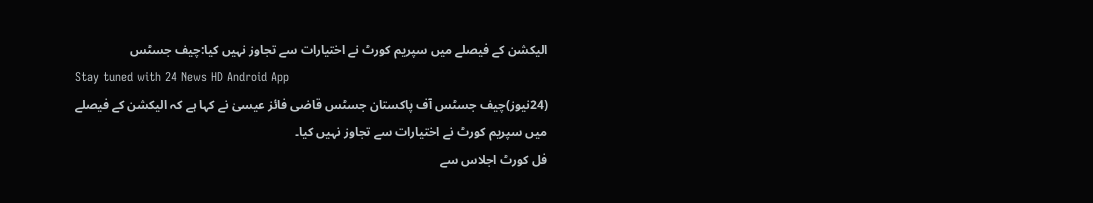الیکشن کے فیصلے میں سپریم کورٹ نے اختیارات سے تجاوز نہیں کیا:چیف جسٹس
Stay tuned with 24 News HD Android App
(24نیوز)چیف جسٹس آف پاکستان جسٹس قاضی فائز عیسیٰ نے کہا ہے کہ الیکشن کے فیصلے میں سپریم کورٹ نے اختیارات سے تجاوز نہیں کیا۔
فل کورٹ اجلاس سے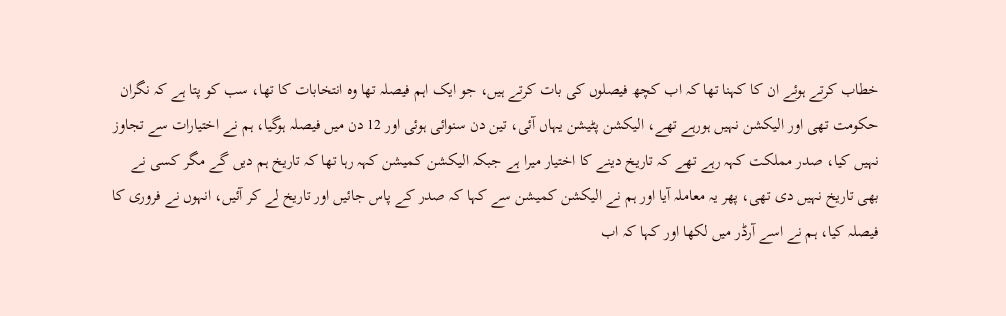خطاب کرتے ہوئے ان کا کہنا تھا کہ اب کچھ فیصلوں کی بات کرتے ہیں، جو ایک اہم فیصلہ تھا وہ انتخابات کا تھا، سب کو پتا ہے کہ نگران حکومت تھی اور الیکشن نہیں ہورہے تھے، الیکشن پٹیشن یہاں آئی، تین دن سنوائی ہوئی اور 12 دن میں فیصلہ ہوگیا، ہم نے اختیارات سے تجاوز نہیں کیا، صدر مملکت کہہ رہے تھے کہ تاریخ دینے کا اختیار میرا ہے جبکہ الیکشن کمیشن کہہ رہا تھا کہ تاریخ ہم دیں گے مگر کسی نے بھی تاریخ نہیں دی تھی، پھر یہ معاملہ آیا اور ہم نے الیکشن کمیشن سے کہا کہ صدر کے پاس جائیں اور تاریخ لے کر آئیں، انہوں نے فروری کا فیصلہ کیا، ہم نے اسے آرڈر میں لکھا اور کہا کہ اب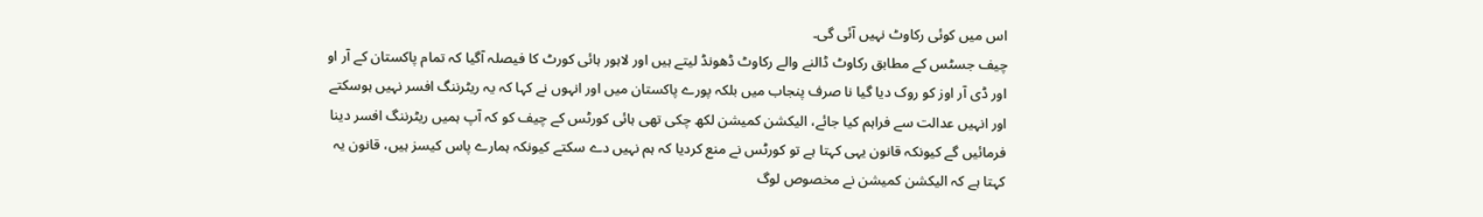اس میں کوئی رکاوٹ نہیں آئی گی۔
چیف جسٹس کے مطابق رکاوٹ ڈالنے والے رکاوٹ ڈھونڈ لیتے ہیں اور لاہور ہائی کورٹ کا فیصلہ آگیا کہ تمام پاکستان کے آر او اور ڈی آر اوز کو روک دیا گیا نا صرف پنجاب میں بلکہ پورے پاکستان میں اور انہوں نے کہا کہ یہ ریٹرننگ افسر نہیں ہوسکتے اور انہیں عدالت سے فراہم کیا جائے، الیکشن کمیشن لکھ چکی تھی ہائی کورٹس کے چیف کو کہ آپ ہمیں ریٹرننگ افسر دینا فرمائیں گے کیونکہ قانون یہی کہتا ہے تو کورٹس نے منع کردیا کہ ہم نہیں دے سکتے کیونکہ ہمارے پاس کیسز ہیں، قانون یہ کہتا ہے کہ الیکشن کمیشن نے مخصوص لوگ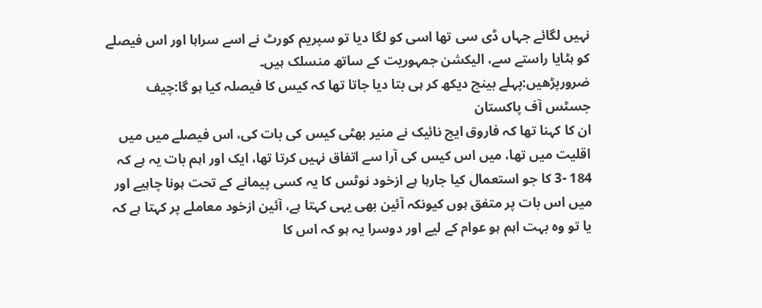نہیں لگائے جہاں ڈی سی تھا اسی کو لگا دیا تو سپریم کورٹ نے اسے سراہا اور اس فیصلے کو ہٹایا راستے سے، الیکشن جمہوریت کے ساتھ منسلک ہیں۔
ضرورپڑھیں:پہلے بینچ دیکھ کر ہی بتا دیا جاتا تھا کہ کیس کا فیصلہ کیا ہو گا:چیف جسٹس آف پاکستان
ان کا کہنا تھا کہ فاروق ایچ نائیک نے منیر بھٹی کیس کی بات کی، اس فیصلے میں میں اقلیت میں تھا، میں اس کیس کی آرا سے اتفاق نہیں کرتا تھا، ایک اور اہم بات یہ ہے کہ 184 -3 کا جو استعمال کیا جارہا ہے ازخود نوٹس کا یہ کسی پیمانے کے تحت ہونا چاہیے اور میں اس بات پر متفق ہوں کیونکہ آئین بھی یہی کہتا ہے، آئین ازخود معاملے پر کہتا ہے کہ یا تو وہ بہت اہم ہو عوام کے لیے اور دوسرا یہ ہو کہ اس کا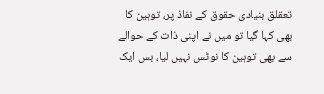تعقلق بنیادی حقوق کے نفاذ پر، توہین کا بھی کہا گیا تو میں نے اپنی ذات کے حوالے سے بھی توہین کا نوٹس نہیں لیا، بس ایک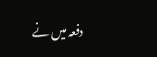دفعہ میں نے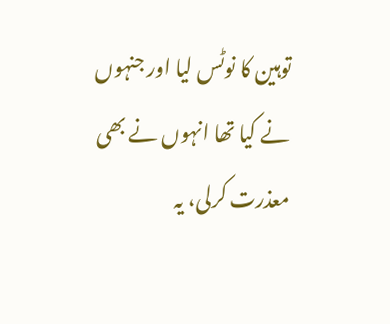توہین کا نوٹس لیا اور جنہوں نے کیا تھا انہوں نے بھی معذرت کرلی، یہ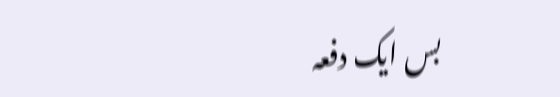بس ایک دفعہ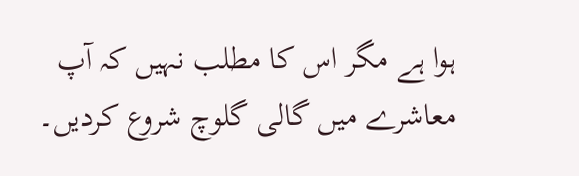ہوا ہے مگر اس کا مطلب نہیں کہ آپ معاشرے میں گالی گلوچ شروع کردیں۔